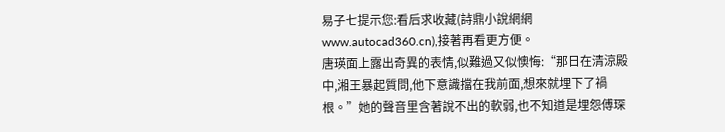易子七提示您:看后求收藏(詩鼎小說網網www.autocad360.cn),接著再看更方便。
唐瑛面上露出奇異的表情,似難過又似懊悔:“那日在清涼殿中,湘王暴起質問,他下意識擋在我前面,想來就埋下了禍根。”她的聲音里含著說不出的軟弱,也不知道是埋怨傅琛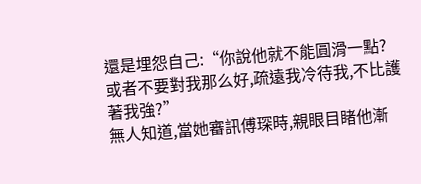還是埋怨自己:“你說他就不能圓滑一點?或者不要對我那么好,疏遠我冷待我,不比護著我強?”
無人知道,當她審訊傅琛時,親眼目睹他漸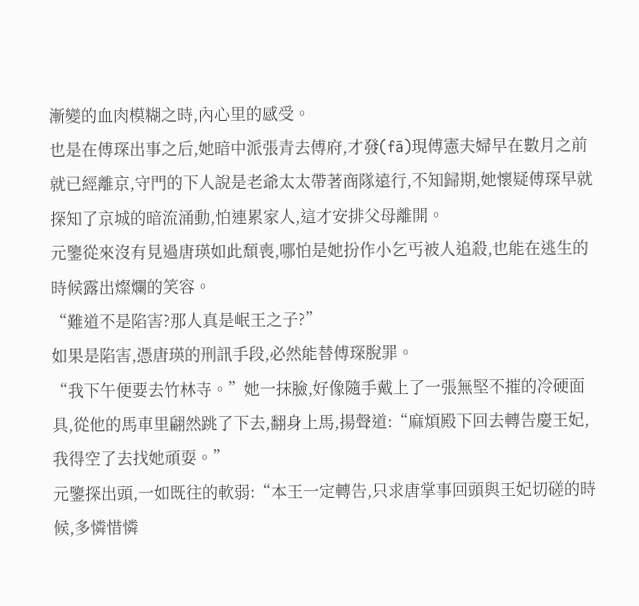漸變的血肉模糊之時,內心里的感受。
也是在傅琛出事之后,她暗中派張青去傅府,才發(fā)現傅憲夫婦早在數月之前就已經離京,守門的下人說是老爺太太帶著商隊遠行,不知歸期,她懷疑傅琛早就探知了京城的暗流涌動,怕連累家人,這才安排父母離開。
元鑒從來沒有見過唐瑛如此頹喪,哪怕是她扮作小乞丐被人追殺,也能在逃生的時候露出燦爛的笑容。
“難道不是陷害?那人真是岷王之子?”
如果是陷害,憑唐瑛的刑訊手段,必然能替傅琛脫罪。
“我下午便要去竹林寺。”她一抹臉,好像隨手戴上了一張無堅不摧的冷硬面具,從他的馬車里翩然跳了下去,翻身上馬,揚聲道:“麻煩殿下回去轉告慶王妃,我得空了去找她頑耍。”
元鑒探出頭,一如既往的軟弱:“本王一定轉告,只求唐掌事回頭與王妃切磋的時候,多憐惜憐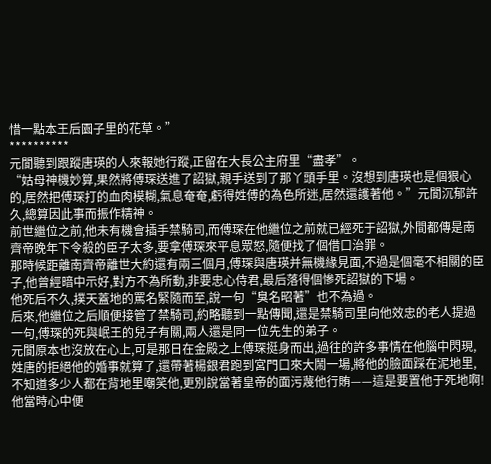惜一點本王后園子里的花草。”
**********
元閬聽到跟蹤唐瑛的人來報她行蹤,正留在大長公主府里“盡孝”。
“姑母神機妙算,果然將傅琛送進了詔獄,親手送到了那丫頭手里。沒想到唐瑛也是個狠心的,居然把傅琛打的血肉模糊,氣息奄奄,虧得姓傅的為色所迷,居然還護著他。”元閬沉郁許久,總算因此事而振作精神。
前世繼位之前,他未有機會插手禁騎司,而傅琛在他繼位之前就已經死于詔獄,外間都傳是南齊帝晚年下令殺的臣子太多,要拿傅琛來平息眾怒,隨便找了個借口治罪。
那時候距離南齊帝離世大約還有兩三個月,傅琛與唐瑛并無機緣見面,不過是個毫不相關的臣子,他曾經暗中示好,對方不為所動,非要忠心侍君,最后落得個慘死詔獄的下場。
他死后不久,撲天蓋地的罵名緊隨而至,說一句“臭名昭著”也不為過。
后來,他繼位之后順便接管了禁騎司,約略聽到一點傳聞,還是禁騎司里向他效忠的老人提過一句,傅琛的死與岷王的兒子有關,兩人還是同一位先生的弟子。
元閬原本也沒放在心上,可是那日在金殿之上傅琛挺身而出,過往的許多事情在他腦中閃現,姓唐的拒絕他的婚事就算了,還帶著楊銀君跑到宮門口來大鬧一場,將他的臉面踩在泥地里,不知道多少人都在背地里嘲笑他,更別說當著皇帝的面污蔑他行賄——這是要置他于死地啊!
他當時心中便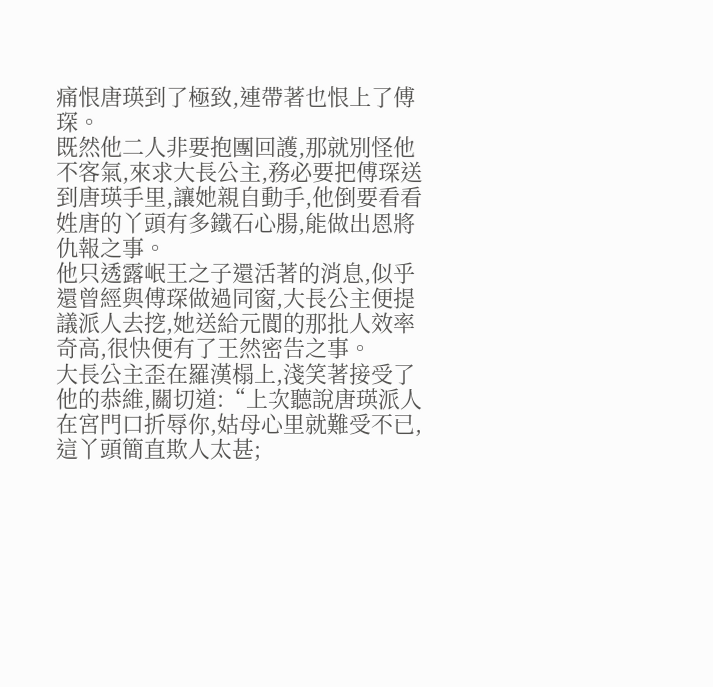痛恨唐瑛到了極致,連帶著也恨上了傅琛。
既然他二人非要抱團回護,那就別怪他不客氣,來求大長公主,務必要把傅琛送到唐瑛手里,讓她親自動手,他倒要看看姓唐的丫頭有多鐵石心腸,能做出恩將仇報之事。
他只透露岷王之子還活著的消息,似乎還曾經與傅琛做過同窗,大長公主便提議派人去挖,她送給元閬的那批人效率奇高,很快便有了王然密告之事。
大長公主歪在羅漢榻上,淺笑著接受了他的恭維,關切道:“上次聽說唐瑛派人在宮門口折辱你,姑母心里就難受不已,這丫頭簡直欺人太甚;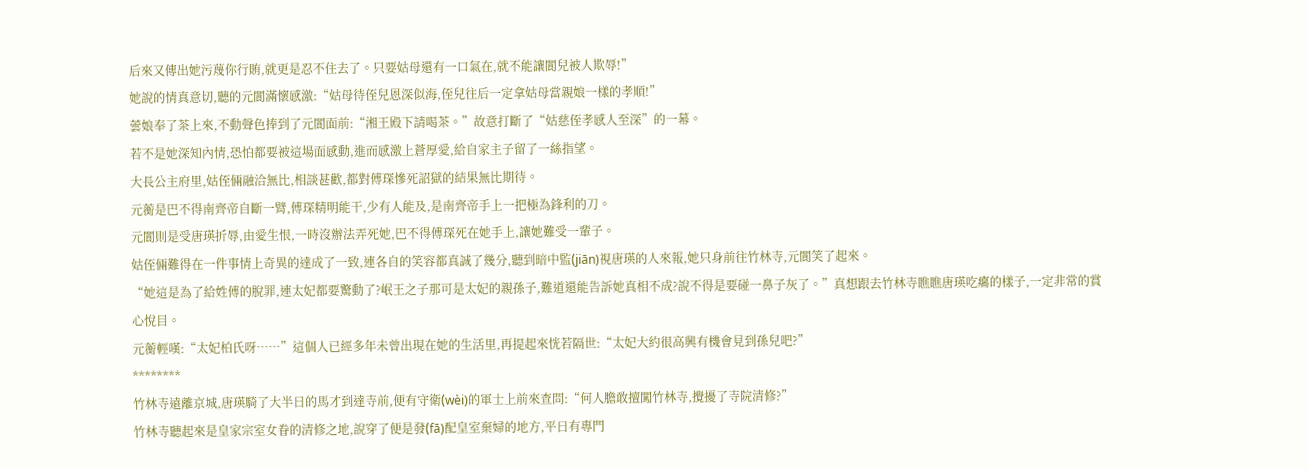后來又傳出她污蔑你行賄,就更是忍不住去了。只要姑母還有一口氣在,就不能讓閬兒被人欺辱!”
她說的情真意切,聽的元閬滿懷感激:“姑母待侄兒恩深似海,侄兒往后一定拿姑母當親娘一樣的孝順!”
蕓娘奉了茶上來,不動聲色捧到了元閬面前:“湘王殿下請喝茶。”故意打斷了“姑慈侄孝感人至深”的一幕。
若不是她深知內情,恐怕都要被這場面感動,進而感激上蒼厚愛,給自家主子留了一絲指望。
大長公主府里,姑侄倆融洽無比,相談甚歡,都對傅琛慘死詔獄的結果無比期待。
元蘅是巴不得南齊帝自斷一臂,傅琛精明能干,少有人能及,是南齊帝手上一把極為鋒利的刀。
元閬則是受唐瑛折辱,由愛生恨,一時沒辦法弄死她,巴不得傅琛死在她手上,讓她難受一輩子。
姑侄倆難得在一件事情上奇異的達成了一致,連各自的笑容都真誠了幾分,聽到暗中監(jiān)視唐瑛的人來報,她只身前往竹林寺,元閬笑了起來。
“她這是為了給姓傅的脫罪,連太妃都要驚動了?岷王之子那可是太妃的親孫子,難道還能告訴她真相不成?說不得是要碰一鼻子灰了。”真想跟去竹林寺瞧瞧唐瑛吃癟的樣子,一定非常的賞心悅目。
元蘅輕嘆:“太妃柏氏呀……”這個人已經多年未曾出現在她的生活里,再提起來恍若隔世:“太妃大約很高興有機會見到孫兒吧?”
********
竹林寺遠離京城,唐瑛騎了大半日的馬才到達寺前,便有守衛(wèi)的軍士上前來查問:“何人膽敢擅闖竹林寺,攪擾了寺院清修?”
竹林寺聽起來是皇家宗室女眷的清修之地,說穿了便是發(fā)配皇室棄婦的地方,平日有專門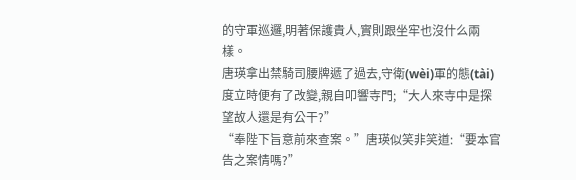的守軍巡邏,明著保護貴人,實則跟坐牢也沒什么兩樣。
唐瑛拿出禁騎司腰牌遞了過去,守衛(wèi)軍的態(tài)度立時便有了改變,親自叩響寺門;“大人來寺中是探望故人還是有公干?”
“奉陛下旨意前來查案。”唐瑛似笑非笑道:“要本官告之案情嗎?”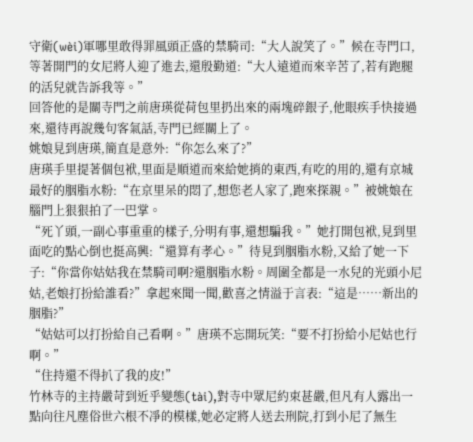守衛(wèi)軍哪里敢得罪風頭正盛的禁騎司:“大人說笑了。”候在寺門口,等著開門的女尼將人迎了進去,還殷勤道:“大人遠道而來辛苦了,若有跑腿的活兒就告訴我等。”
回答他的是關寺門之前唐瑛從荷包里扔出來的兩塊碎銀子,他眼疾手快接過來,還待再說幾句客氣話,寺門已經關上了。
姚娘見到唐瑛,簡直是意外:“你怎么來了?”
唐瑛手里提著個包袱,里面是順道而來給她捎的東西,有吃的用的,還有京城最好的胭脂水粉:“在京里呆的悶了,想您老人家了,跑來探親。”被姚娘在腦門上狠狠拍了一巴掌。
“死丫頭,一副心事重重的樣子,分明有事,還想騙我。”她打開包袱,見到里面吃的點心倒也挺高興:“還算有孝心。”待見到胭脂水粉,又給了她一下子:“你當你姑姑我在禁騎司啊?還胭脂水粉。周圍全都是一水兒的光頭小尼姑,老娘打扮給誰看?”拿起來聞一聞,歡喜之情溢于言表:“這是……新出的胭脂?”
“姑姑可以打扮給自己看啊。”唐瑛不忘開玩笑:“要不打扮給小尼姑也行啊。”
“住持還不得扒了我的皮!”
竹林寺的主持嚴苛到近乎變態(tài),對寺中眾尼約束甚嚴,但凡有人露出一點向往凡塵俗世六根不凈的模樣,她必定將人送去刑院,打到小尼了無生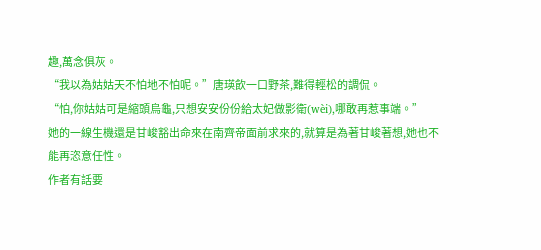趣,萬念俱灰。
“我以為姑姑天不怕地不怕呢。”唐瑛飲一口野茶,難得輕松的調侃。
“怕,你姑姑可是縮頭烏龜,只想安安份份給太妃做影衛(wèi),哪敢再惹事端。”
她的一線生機還是甘峻豁出命來在南齊帝面前求來的,就算是為著甘峻著想,她也不能再恣意任性。
作者有話要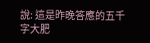說: 這是昨晚答應的五千字大肥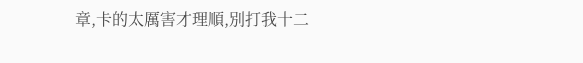章,卡的太厲害才理順,別打我十二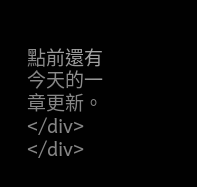點前還有今天的一章更新。
</div>
</div>